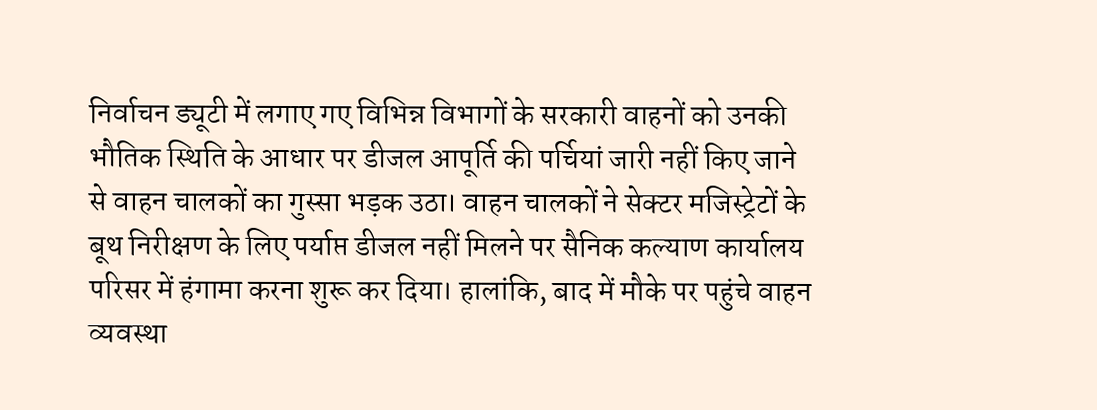निर्वाचन ड्यूटी में लगाए गए विभिन्न विभागों के सरकारी वाहनों को उनकी भौतिक स्थिति के आधार पर डीजल आपूर्ति की पर्चियां जारी नहीं किए जाने से वाहन चालकों का गुस्सा भड़क उठा। वाहन चालकों ने सेक्टर मजिस्ट्रेटों के बूथ निरीक्षण के लिए पर्याप्त डीजल नहीं मिलने पर सैनिक कल्याण कार्यालय परिसर में हंगामा करना शुरू कर दिया। हालांकि, बाद में मौके पर पहुंचे वाहन व्यवस्था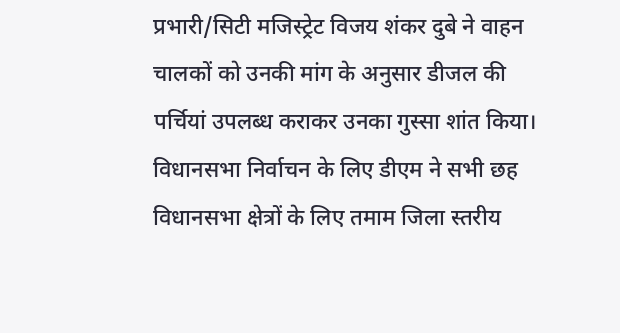प्रभारी/सिटी मजिस्ट्रेट विजय शंकर दुबे ने वाहन चालकों को उनकी मांग के अनुसार डीजल की पर्चियां उपलब्ध कराकर उनका गुस्सा शांत किया। विधानसभा निर्वाचन के लिए डीएम ने सभी छह विधानसभा क्षेत्रों के लिए तमाम जिला स्तरीय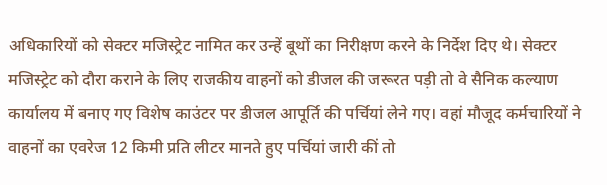अधिकारियों को सेक्टर मजिस्ट्रेट नामित कर उन्हें बूथों का निरीक्षण करने के निर्देश दिए थे। सेक्टर मजिस्ट्रेट को दौरा कराने के लिए राजकीय वाहनों को डीजल की जरूरत पड़ी तो वे सैनिक कल्याण कार्यालय में बनाए गए विशेष काउंटर पर डीजल आपूर्ति की पर्चियां लेने गए। वहां मौजूद कर्मचारियों ने वाहनों का एवरेज 12 किमी प्रति लीटर मानते हुए पर्चियां जारी कीं तो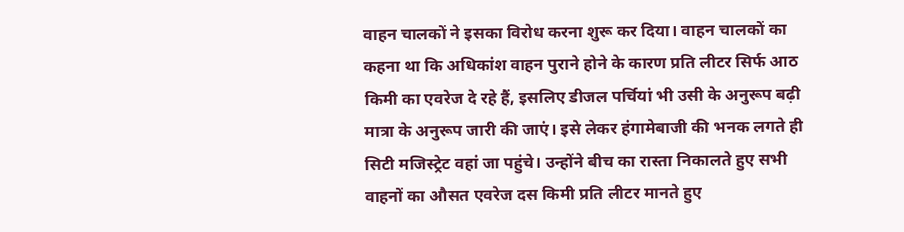वाहन चालकों ने इसका विरोध करना शुरू कर दिया। वाहन चालकों का कहना था कि अधिकांश वाहन पुराने होने के कारण प्रति लीटर सिर्फ आठ किमी का एवरेज दे रहे हैं, इसलिए डीजल पर्चियां भी उसी के अनुरूप बढ़ी मात्रा के अनुरूप जारी की जाएं। इसे लेकर हंगामेबाजी की भनक लगते ही सिटी मजिस्ट्रेट वहां जा पहुंचे। उन्होंने बीच का रास्ता निकालते हुए सभी वाहनों का औसत एवरेज दस किमी प्रति लीटर मानते हुए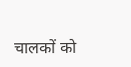चालकों को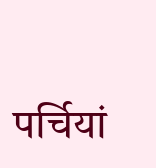पर्चियां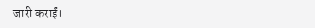जारी कराईं।